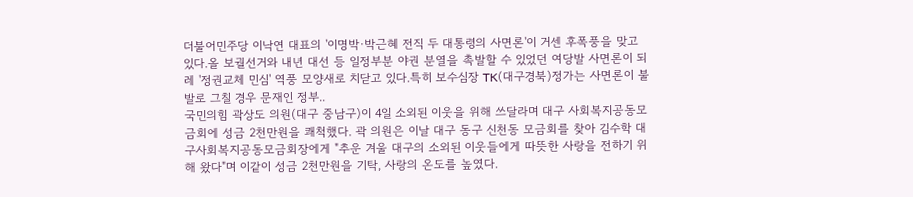더불어민주당 이낙연 대표의 '이명박·박근혜 전직 두 대통령의 사면론'이 거센 후폭풍을 맞고 있다.올 보궐선거와 내년 대선 등 일정부분 야권 분열을 촉발할 수 있었던 여당발 사면론이 되레 '정권교체 민심' 역풍 모양새로 치닫고 있다.특히 보수심장 TK(대구경북)정가는 사면론이 불발로 그칠 경우 문재인 정부..
국민의힘 곽상도 의원(대구 중남구)이 4일 소외된 이웃을 위해 쓰달라며 대구 사회복지공동모금회에 성금 2천만원을 쾌척했다. 곽 의원은 이날 대구 동구 신천동 모금회를 찾아 김수학 대구사회복지공동모금회장에게 "추운 겨울 대구의 소외된 이웃들에게 따뜻한 사랑을 전하기 위해 왔다"며 이같이 성금 2천만원을 기탁, 사랑의 온도를 높였다.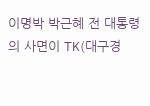이명박 박근혜 전 대통령의 사면이 TK(대구경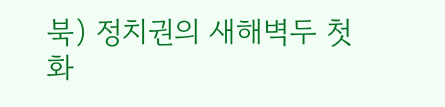북) 정치권의 새해벽두 첫 화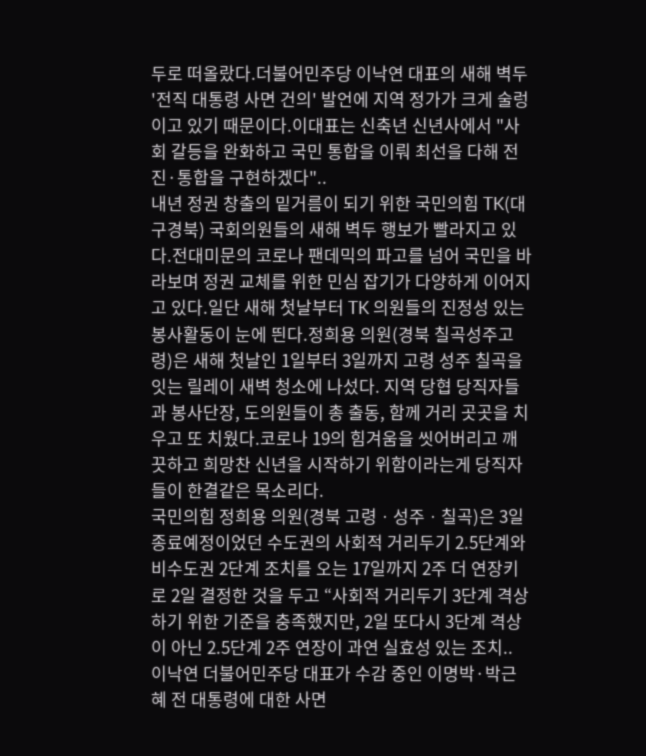두로 떠올랐다.더불어민주당 이낙연 대표의 새해 벽두 '전직 대통령 사면 건의' 발언에 지역 정가가 크게 술렁이고 있기 때문이다.이대표는 신축년 신년사에서 "사회 갈등을 완화하고 국민 통합을 이뤄 최선을 다해 전진·통합을 구현하겠다"..
내년 정권 창출의 밑거름이 되기 위한 국민의힘 TK(대구경북) 국회의원들의 새해 벽두 행보가 빨라지고 있다.전대미문의 코로나 팬데믹의 파고를 넘어 국민을 바라보며 정권 교체를 위한 민심 잡기가 다양하게 이어지고 있다.일단 새해 첫날부터 TK 의원들의 진정성 있는 봉사활동이 눈에 띈다.정희용 의원(경북 칠곡성주고령)은 새해 첫날인 1일부터 3일까지 고령 성주 칠곡을 잇는 릴레이 새벽 청소에 나섰다. 지역 당협 당직자들과 봉사단장, 도의원들이 총 출동, 함께 거리 곳곳을 치우고 또 치웠다.코로나 19의 힘겨움을 씻어버리고 깨끗하고 희망찬 신년을 시작하기 위함이라는게 당직자들이 한결같은 목소리다.
국민의힘 정희용 의원(경북 고령ㆍ성주ㆍ칠곡)은 3일 종료예정이었던 수도권의 사회적 거리두기 2.5단계와 비수도권 2단계 조치를 오는 17일까지 2주 더 연장키로 2일 결정한 것을 두고 “사회적 거리두기 3단계 격상하기 위한 기준을 충족했지만, 2일 또다시 3단계 격상이 아닌 2.5단계 2주 연장이 과연 실효성 있는 조치..
이낙연 더불어민주당 대표가 수감 중인 이명박·박근혜 전 대통령에 대한 사면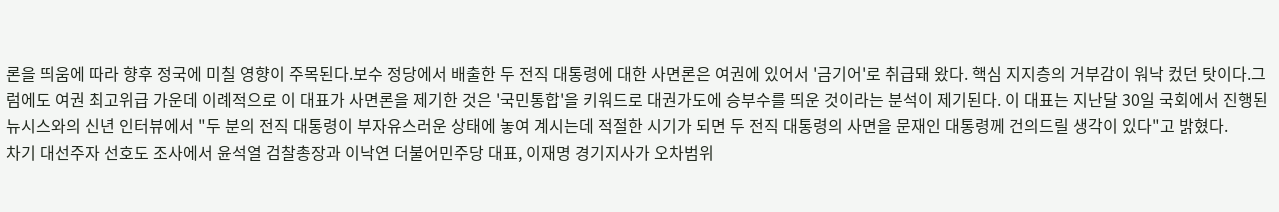론을 띄움에 따라 향후 정국에 미칠 영향이 주목된다.보수 정당에서 배출한 두 전직 대통령에 대한 사면론은 여권에 있어서 '금기어'로 취급돼 왔다. 핵심 지지층의 거부감이 워낙 컸던 탓이다.그럼에도 여권 최고위급 가운데 이례적으로 이 대표가 사면론을 제기한 것은 '국민통합'을 키워드로 대권가도에 승부수를 띄운 것이라는 분석이 제기된다. 이 대표는 지난달 30일 국회에서 진행된 뉴시스와의 신년 인터뷰에서 "두 분의 전직 대통령이 부자유스러운 상태에 놓여 계시는데 적절한 시기가 되면 두 전직 대통령의 사면을 문재인 대통령께 건의드릴 생각이 있다"고 밝혔다.
차기 대선주자 선호도 조사에서 윤석열 검찰총장과 이낙연 더불어민주당 대표, 이재명 경기지사가 오차범위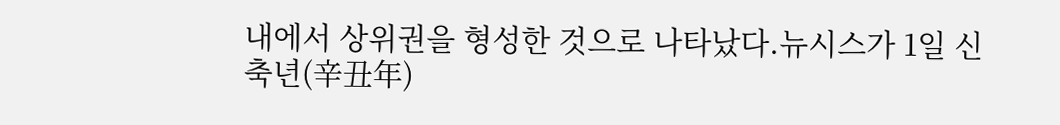내에서 상위권을 형성한 것으로 나타났다.뉴시스가 1일 신축년(辛丑年)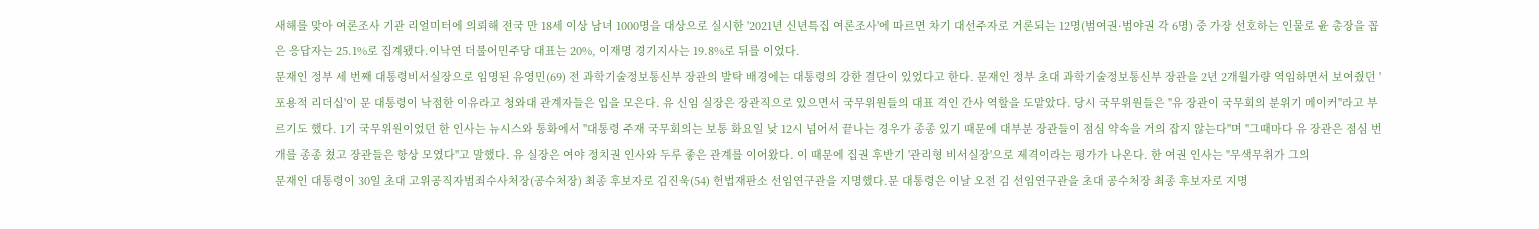새해를 맞아 여론조사 기관 리얼미터에 의뢰해 전국 만 18세 이상 남녀 1000명을 대상으로 실시한 '2021년 신년특집 여론조사'에 따르면 차기 대선주자로 거론되는 12명(범여권·범야권 각 6명) 중 가장 선호하는 인물로 윤 총장을 꼽은 응답자는 25.1%로 집계됐다.이낙연 더불어민주당 대표는 20%, 이재명 경기지사는 19.8%로 뒤를 이었다.
문재인 정부 세 번째 대통령비서실장으로 임명된 유영민(69) 전 과학기술정보통신부 장관의 발탁 배경에는 대통령의 강한 결단이 있었다고 한다. 문재인 정부 초대 과학기술정보통신부 장관을 2년 2개월가량 역임하면서 보여줬던 '포용적 리더십'이 문 대통령이 낙점한 이유라고 청와대 관계자들은 입을 모은다. 유 신임 실장은 장관직으로 있으면서 국무위원들의 대표 격인 간사 역할을 도맡았다. 당시 국무위원들은 "유 장관이 국무회의 분위기 메이커"라고 부르기도 했다. 1기 국무위원이었던 한 인사는 뉴시스와 통화에서 "대통령 주재 국무회의는 보통 화요일 낮 12시 넘어서 끝나는 경우가 종종 있기 때문에 대부분 장관들이 점심 약속을 거의 잡지 않는다"며 "그때마다 유 장관은 점심 번개를 종종 쳤고 장관들은 항상 모였다"고 말했다. 유 실장은 여야 정치권 인사와 두루 좋은 관계를 이어왔다. 이 때문에 집권 후반기 '관리형 비서실장'으로 제격이라는 평가가 나온다. 한 여권 인사는 "무색무취가 그의
문재인 대통령이 30일 초대 고위공직자범죄수사처장(공수처장) 최종 후보자로 김진욱(54) 헌법재판소 선임연구관을 지명했다.문 대통령은 이날 오전 김 선임연구관을 초대 공수처장 최종 후보자로 지명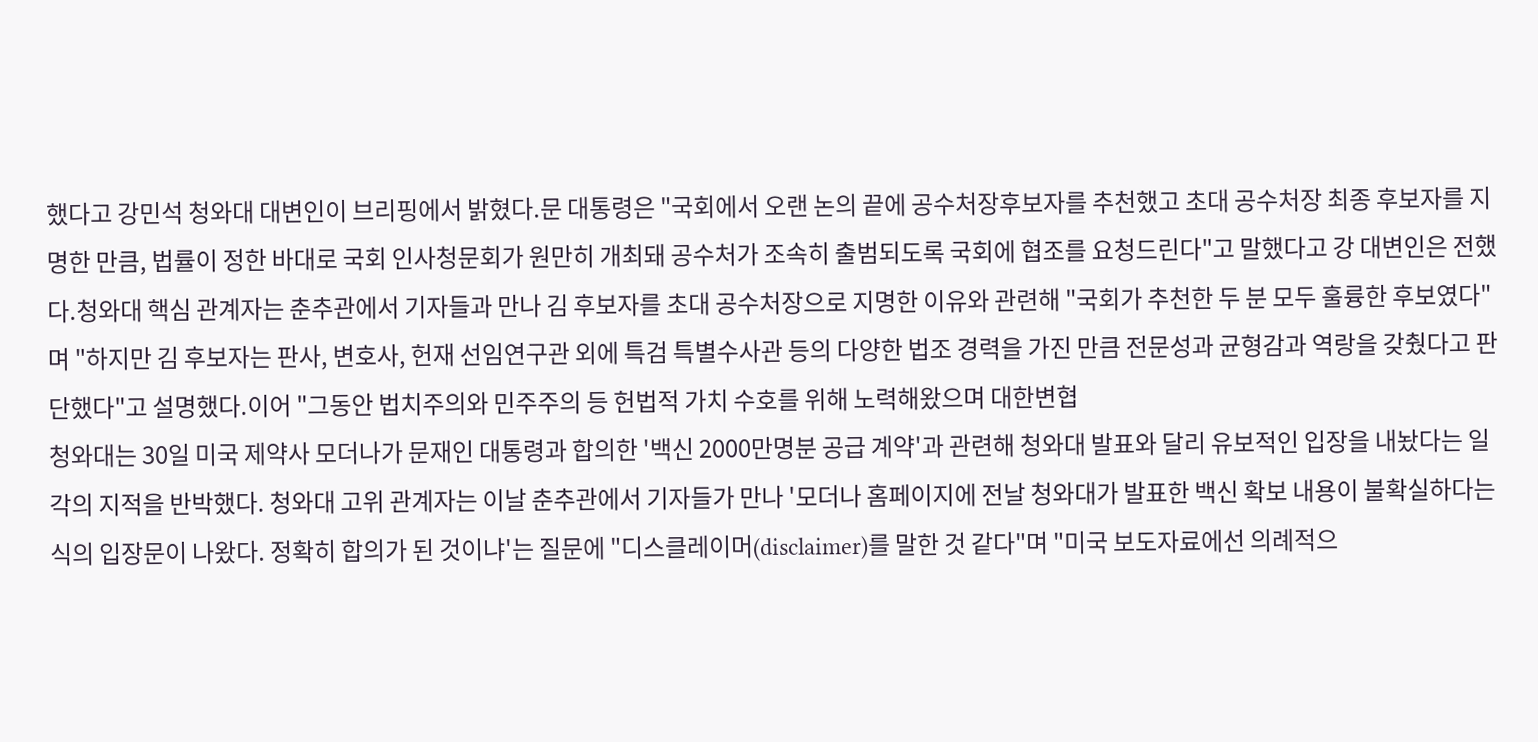했다고 강민석 청와대 대변인이 브리핑에서 밝혔다.문 대통령은 "국회에서 오랜 논의 끝에 공수처장후보자를 추천했고 초대 공수처장 최종 후보자를 지명한 만큼, 법률이 정한 바대로 국회 인사청문회가 원만히 개최돼 공수처가 조속히 출범되도록 국회에 협조를 요청드린다"고 말했다고 강 대변인은 전했다.청와대 핵심 관계자는 춘추관에서 기자들과 만나 김 후보자를 초대 공수처장으로 지명한 이유와 관련해 "국회가 추천한 두 분 모두 훌륭한 후보였다"며 "하지만 김 후보자는 판사, 변호사, 헌재 선임연구관 외에 특검 특별수사관 등의 다양한 법조 경력을 가진 만큼 전문성과 균형감과 역랑을 갖췄다고 판단했다"고 설명했다.이어 "그동안 법치주의와 민주주의 등 헌법적 가치 수호를 위해 노력해왔으며 대한변협
청와대는 30일 미국 제약사 모더나가 문재인 대통령과 합의한 '백신 2000만명분 공급 계약'과 관련해 청와대 발표와 달리 유보적인 입장을 내놨다는 일각의 지적을 반박했다. 청와대 고위 관계자는 이날 춘추관에서 기자들가 만나 '모더나 홈페이지에 전날 청와대가 발표한 백신 확보 내용이 불확실하다는 식의 입장문이 나왔다. 정확히 합의가 된 것이냐'는 질문에 "디스클레이머(disclaimer)를 말한 것 같다"며 "미국 보도자료에선 의례적으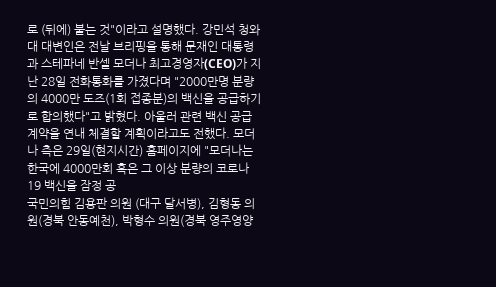로 (뒤에) 붙는 것"이라고 설명했다. 강민석 청와대 대변인은 전날 브리핑을 통해 문재인 대통령과 스테파네 반셀 모더나 최고경영자(CEO)가 지난 28일 전화통화를 가졌다며 "2000만명 분량의 4000만 도즈(1회 접종분)의 백신을 공급하기로 합의했다"고 밝혔다. 아울러 관련 백신 공급 계약을 연내 체결할 계획이라고도 전했다. 모더나 측은 29일(현지시간) 홈페이지에 "모더나는 한국에 4000만회 혹은 그 이상 분량의 코로나19 백신을 잠정 공
국민의힘 김용판 의원 (대구 달서병), 김형동 의원(경북 안동예천), 박형수 의원(경북 영주영양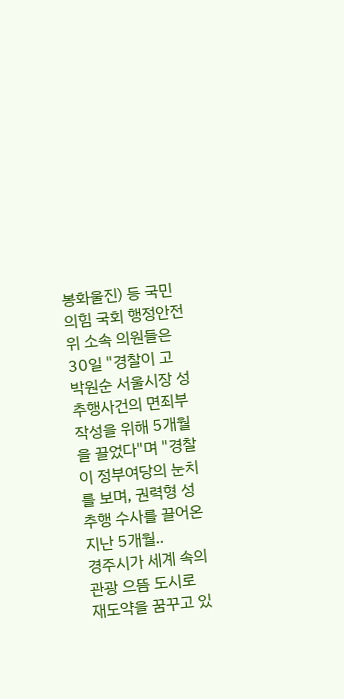봉화울진) 등 국민의힘 국회 행정안전위 소속 의원들은 30일 "경찰이 고 박원순 서울시장 성추행사건의 면죄부 작성을 위해 5개월을 끌었다"며 "경찰이 정부여당의 눈치를 보며, 권력형 성추행 수사를 끌어온 지난 5개월..
경주시가 세계 속의 관광 으뜸 도시로 재도약을 꿈꾸고 있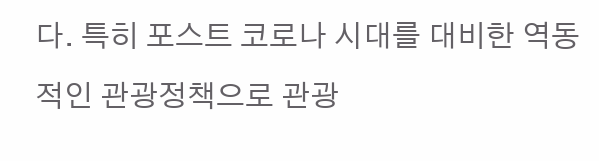다. 특히 포스트 코로나 시대를 대비한 역동적인 관광정책으로 관광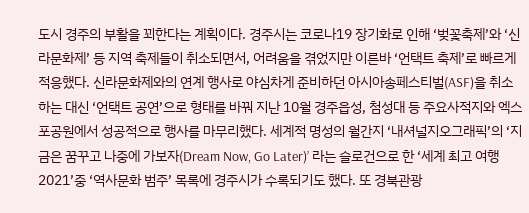도시 경주의 부활을 꾀한다는 계획이다. 경주시는 코로나19 장기화로 인해 ‘벚꽃축제’와 ‘신라문화제’ 등 지역 축제들이 취소되면서, 어려움을 겪었지만 이른바 ‘언택트 축제’로 빠르게 적응했다. 신라문화제와의 연계 행사로 야심차게 준비하던 아시아송페스티벌(ASF)을 취소하는 대신 ‘언택트 공연’으로 형태를 바꿔 지난 10월 경주읍성, 첨성대 등 주요사적지와 엑스포공원에서 성공적으로 행사를 마무리했다. 세계적 명성의 월간지 ‘내셔널지오그래픽’의 ‘지금은 꿈꾸고 나중에 가보자(Dream Now, Go Later)’ 라는 슬로건으로 한 ‘세계 최고 여행 2021’중 ‘역사문화 범주’ 목록에 경주시가 수록되기도 했다. 또 경북관광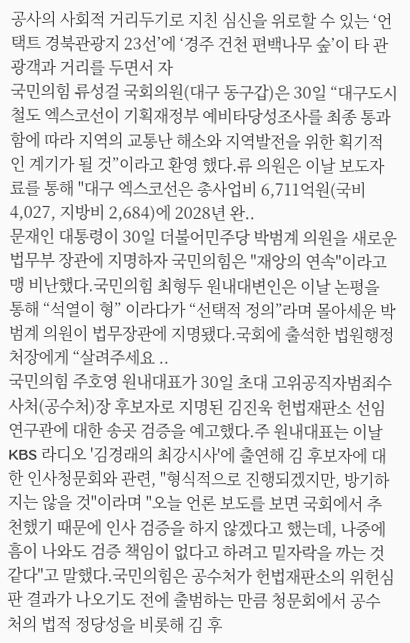공사의 사회적 거리두기로 지친 심신을 위로할 수 있는 ‘언택트 경북관광지 23선’에 ‘경주 건천 편백나무 숲’이 타 관광객과 거리를 두면서 자
국민의힘 류성걸 국회의원(대구 동구갑)은 30일 “대구도시철도 엑스코선이 기획재정부 예비타당성조사를 최종 통과함에 따라 지역의 교통난 해소와 지역발전을 위한 획기적인 계기가 될 것”이라고 환영 했다.류 의원은 이날 보도자료를 통해 "대구 엑스코선은 총사업비 6,711억원(국비 4,027, 지방비 2,684)에 2028년 완..
문재인 대통령이 30일 더불어민주당 박범계 의원을 새로운 법무부 장관에 지명하자 국민의힘은 "재앙의 연속"이라고 맹 비난했다.국민의힘 최형두 원내대변인은 이날 논평을 통해 “석열이 형” 이라다가 “선택적 정의”라며 몰아세운 박범계 의원이 법무장관에 지명됐다.국회에 출석한 법원행정처장에게 “살려주세요 ..
국민의힘 주호영 원내대표가 30일 초대 고위공직자범죄수사처(공수처)장 후보자로 지명된 김진욱 헌법재판소 선임연구관에 대한 송곳 검증을 예고했다.주 원내대표는 이날 KBS 라디오 '김경래의 최강시사'에 출연해 김 후보자에 대한 인사청문회와 관련, "형식적으로 진행되겠지만, 방기하지는 않을 것"이라며 "오늘 언론 보도를 보면 국회에서 추천했기 때문에 인사 검증을 하지 않겠다고 했는데, 나중에 흠이 나와도 검증 책임이 없다고 하려고 밑자락을 까는 것 같다"고 말했다.국민의힘은 공수처가 헌법재판소의 위헌심판 결과가 나오기도 전에 출범하는 만큼 청문회에서 공수처의 법적 정당성을 비롯해 김 후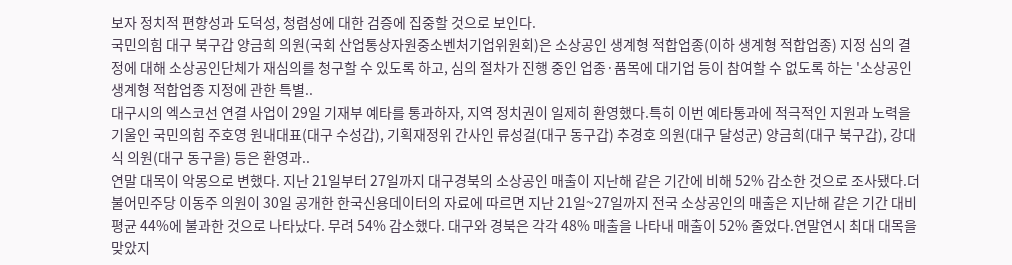보자 정치적 편향성과 도덕성, 청렴성에 대한 검증에 집중할 것으로 보인다.
국민의힘 대구 북구갑 양금희 의원(국회 산업통상자원중소벤처기업위원회)은 소상공인 생계형 적합업종(이하 생계형 적합업종) 지정 심의 결정에 대해 소상공인단체가 재심의를 청구할 수 있도록 하고, 심의 절차가 진행 중인 업종·품목에 대기업 등이 참여할 수 없도록 하는 '소상공인 생계형 적합업종 지정에 관한 특별..
대구시의 엑스코선 연결 사업이 29일 기재부 예타를 통과하자, 지역 정치권이 일제히 환영했다.특히 이번 예타통과에 적극적인 지원과 노력을 기울인 국민의힘 주호영 원내대표(대구 수성갑), 기획재정위 간사인 류성걸(대구 동구갑) 추경호 의원(대구 달성군) 양금희(대구 북구갑), 강대식 의원(대구 동구을) 등은 환영과..
연말 대목이 악몽으로 변했다. 지난 21일부터 27일까지 대구경북의 소상공인 매출이 지난해 같은 기간에 비해 52% 감소한 것으로 조사됐다.더불어민주당 이동주 의원이 30일 공개한 한국신용데이터의 자료에 따르면 지난 21일~27일까지 전국 소상공인의 매출은 지난해 같은 기간 대비 평균 44%에 불과한 것으로 나타났다. 무려 54% 감소했다. 대구와 경북은 각각 48% 매출을 나타내 매출이 52% 줄었다.연말연시 최대 대목을 맞았지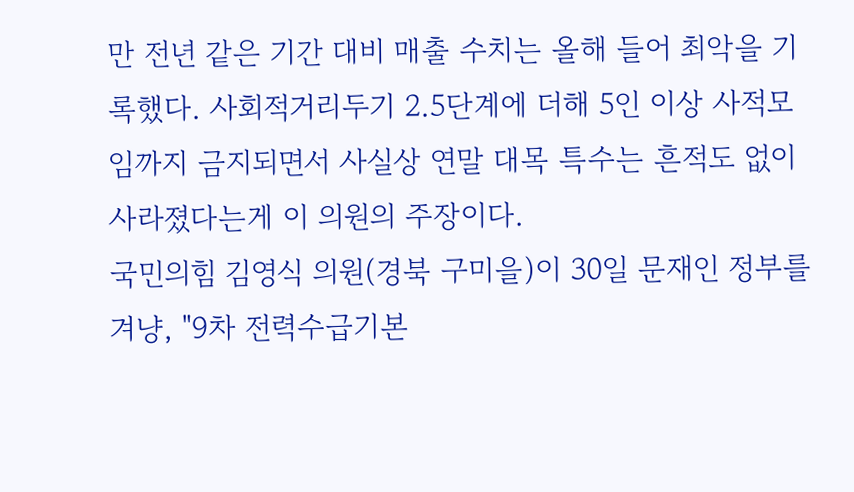만 전년 같은 기간 대비 매출 수치는 올해 들어 최악을 기록했다. 사회적거리두기 2.5단계에 더해 5인 이상 사적모임까지 금지되면서 사실상 연말 대목 특수는 흔적도 없이 사라졌다는게 이 의원의 주장이다.
국민의힘 김영식 의원(경북 구미을)이 30일 문재인 정부를 겨냥, "9차 전력수급기본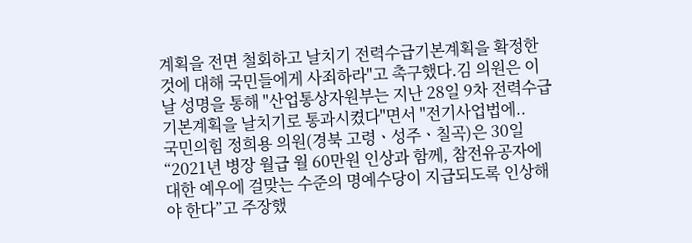계획을 전면 철회하고 날치기 전력수급기본계획을 확정한 것에 대해 국민들에게 사죄하라"고 촉구했다.김 의원은 이날 성명을 통해 "산업통상자원부는 지난 28일 9차 전력수급기본계획을 날치기로 통과시켰다"면서 "전기사업법에..
국민의힘 정희용 의원(경북 고령ㆍ성주ㆍ칠곡)은 30일 “2021년 병장 월급 월 60만원 인상과 함께, 참전유공자에 대한 예우에 걸맞는 수준의 명예수당이 지급되도록 인상해야 한다”고 주장했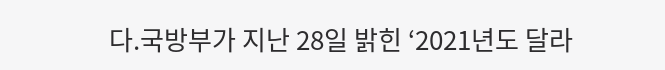다.국방부가 지난 28일 밝힌 ‘2021년도 달라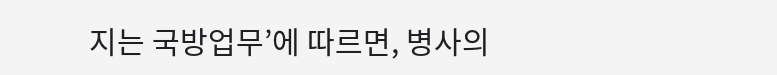지는 국방업무’에 따르면, 병사의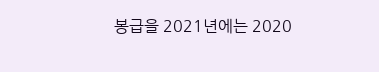봉급을 2021년에는 2020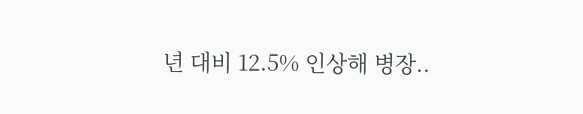년 대비 12.5% 인상해 병장..